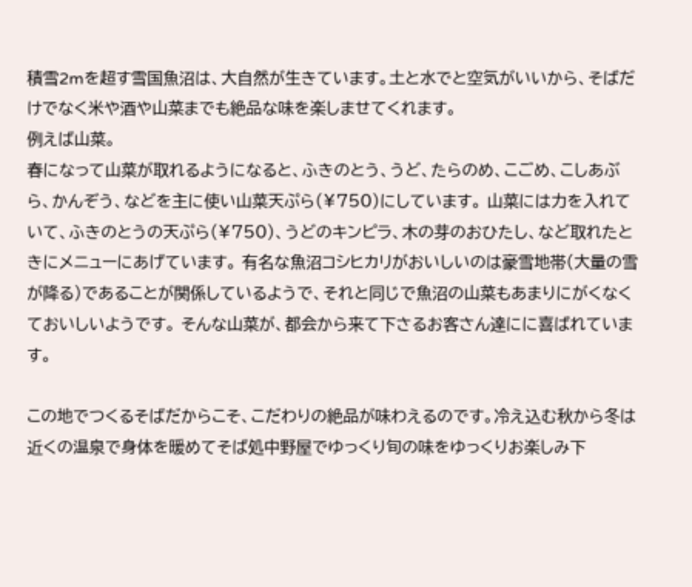積雪2mを超す雪国魚沼は、大自然が生きています。土と水でと空気がいいから、そばだけでなく米や酒や山菜までも絶品な味を楽しませてくれます。
例えば山菜。
春になって山菜が取れるようになると、ふきのとう、うど、たらのめ、こごめ、こしあぶら、かんぞう、などを主に使い山菜天ぷら(¥750)にしています。 山菜には力を入れていて、ふきのとうの天ぷら(¥750)、うどのキンピラ、木の芽のおひたし、など取れたときにメニューにあげています。 有名な魚沼コシヒカリがおいしいのは豪雪地帯(大量の雪が降る)であることが関係しているようで、それと同じで魚沼の山菜もあまりにがくなくておいしいようです。 そんな山菜が、都会から来て下さるお客さん達にに喜ばれています。

この地でつくるそばだからこそ、こだわりの絶品が味わえるのです。冷え込む秋から冬は近くの温泉で身体を暖めてそば処中野屋でゆっくり旬の味をゆっくりお楽しみ下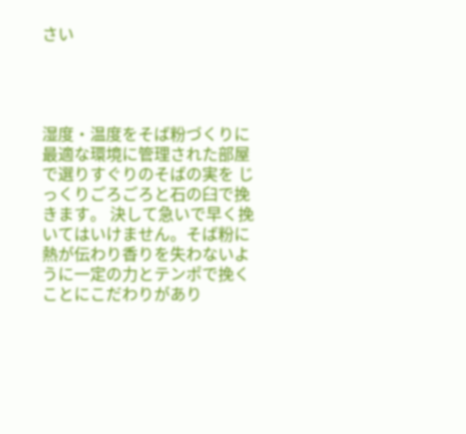さい




湿度・温度をそば粉づくりに最適な環境に管理された部屋で選りすぐりのそばの実を じっくりごろごろと石の臼で挽きます。 決して急いで早く挽いてはいけません。そば粉に熱が伝わり香りを失わないように一定の力とテンポで挽くことにこだわりがあり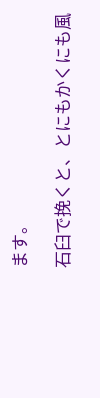ます。

石臼で挽くと、とにもかくにも風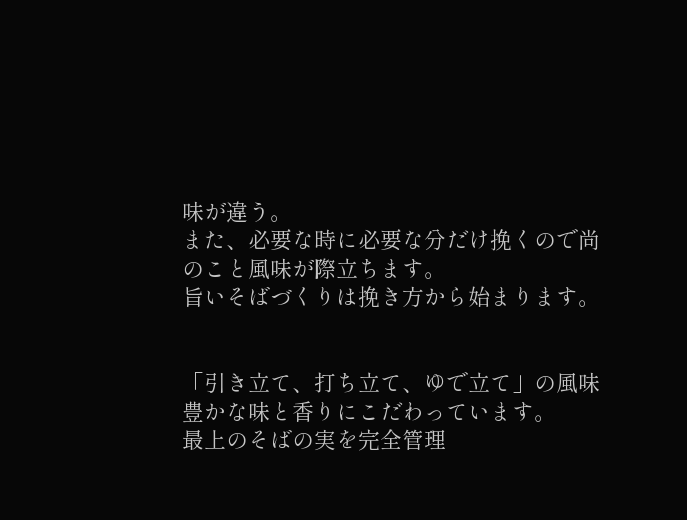味が違う。
また、必要な時に必要な分だけ挽くので尚のこと風味が際立ちます。
旨いそばづくりは挽き方から始まります。


「引き立て、打ち立て、ゆで立て」の風味豊かな味と香りにこだわっています。
最上のそばの実を完全管理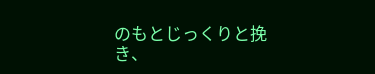のもとじっくりと挽き、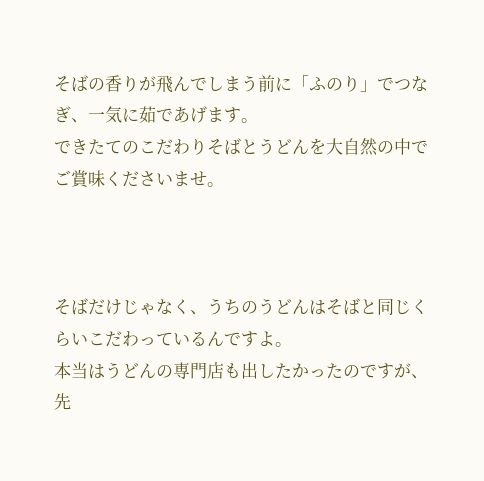そばの香りが飛んでしまう前に「ふのり」でつなぎ、一気に茹であげます。
できたてのこだわりそばとうどんを大自然の中でご賞味くださいませ。



そばだけじゃなく、うちのうどんはそばと同じくらいこだわっているんですよ。
本当はうどんの専門店も出したかったのですが、先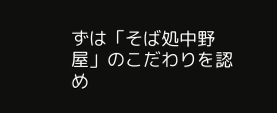ずは「そば処中野屋」のこだわりを認め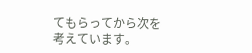てもらってから次を考えています。